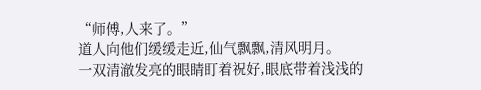“师傅,人来了。”
道人向他们缓缓走近,仙气飘飘,清风明月。
一双清澈发亮的眼睛盯着祝好,眼底带着浅浅的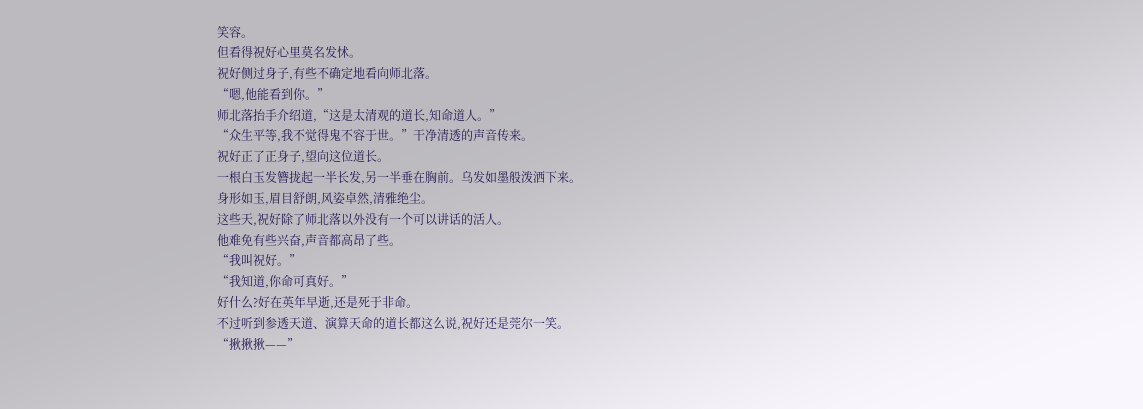笑容。
但看得祝好心里莫名发怵。
祝好侧过身子,有些不确定地看向师北落。
“嗯,他能看到你。”
师北落抬手介绍道,“这是太清观的道长,知命道人。”
“众生平等,我不觉得鬼不容于世。”干净清透的声音传来。
祝好正了正身子,望向这位道长。
一根白玉发簪拢起一半长发,另一半垂在胸前。乌发如墨般泼洒下来。
身形如玉,眉目舒朗,风姿卓然,清雅绝尘。
这些天,祝好除了师北落以外没有一个可以讲话的活人。
他难免有些兴奋,声音都高昂了些。
“我叫祝好。”
“我知道,你命可真好。”
好什么?好在英年早逝,还是死于非命。
不过听到参透天道、演算天命的道长都这么说,祝好还是莞尔一笑。
“揪揪揪——”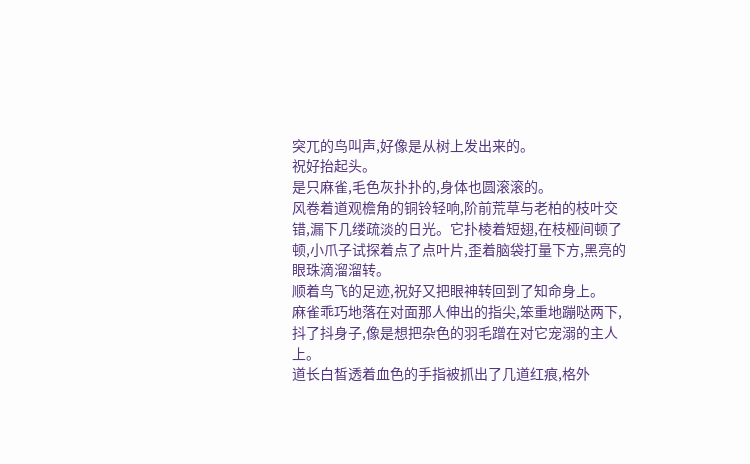突兀的鸟叫声,好像是从树上发出来的。
祝好抬起头。
是只麻雀,毛色灰扑扑的,身体也圆滚滚的。
风卷着道观檐角的铜铃轻响,阶前荒草与老柏的枝叶交错,漏下几缕疏淡的日光。它扑棱着短翅,在枝桠间顿了顿,小爪子试探着点了点叶片,歪着脑袋打量下方,黑亮的眼珠滴溜溜转。
顺着鸟飞的足迹,祝好又把眼神转回到了知命身上。
麻雀乖巧地落在对面那人伸出的指尖,笨重地蹦哒两下,抖了抖身子,像是想把杂色的羽毛蹭在对它宠溺的主人上。
道长白皙透着血色的手指被抓出了几道红痕,格外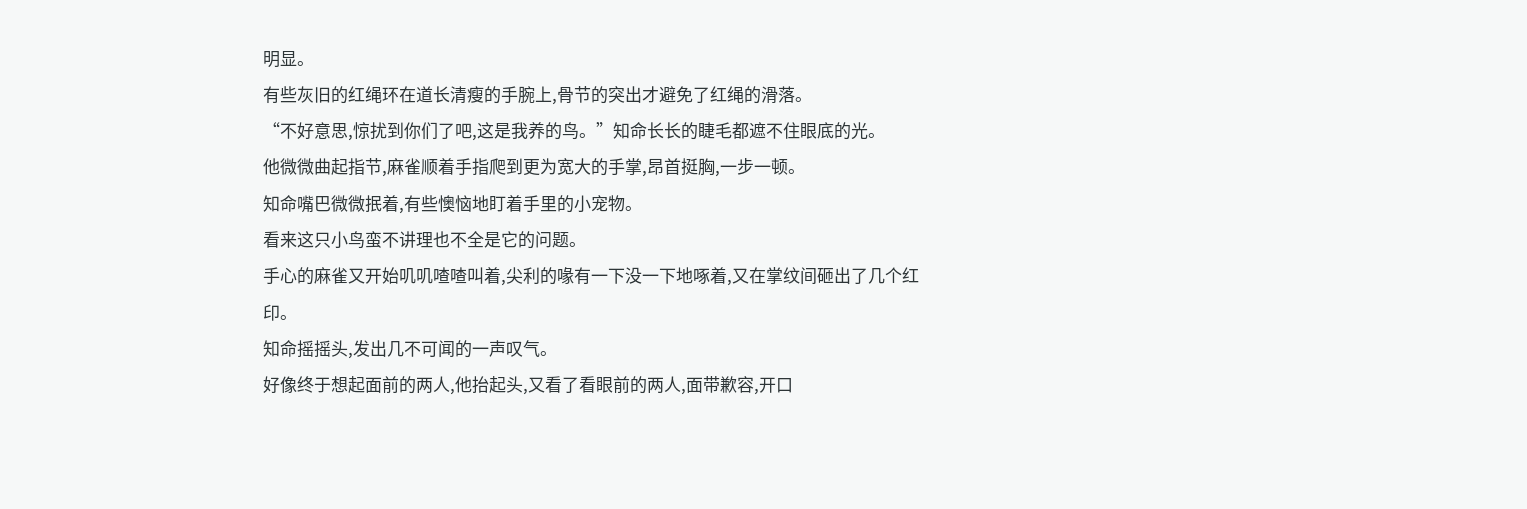明显。
有些灰旧的红绳环在道长清瘦的手腕上,骨节的突出才避免了红绳的滑落。
“不好意思,惊扰到你们了吧,这是我养的鸟。”知命长长的睫毛都遮不住眼底的光。
他微微曲起指节,麻雀顺着手指爬到更为宽大的手掌,昂首挺胸,一步一顿。
知命嘴巴微微抿着,有些懊恼地盯着手里的小宠物。
看来这只小鸟蛮不讲理也不全是它的问题。
手心的麻雀又开始叽叽喳喳叫着,尖利的喙有一下没一下地啄着,又在掌纹间砸出了几个红印。
知命摇摇头,发出几不可闻的一声叹气。
好像终于想起面前的两人,他抬起头,又看了看眼前的两人,面带歉容,开口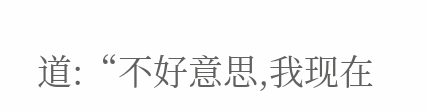道:“不好意思,我现在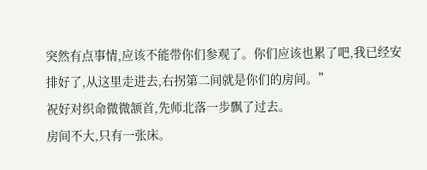突然有点事情,应该不能带你们参观了。你们应该也累了吧,我已经安排好了,从这里走进去,右拐第二间就是你们的房间。”
祝好对织命微微颔首,先师北落一步飘了过去。
房间不大,只有一张床。